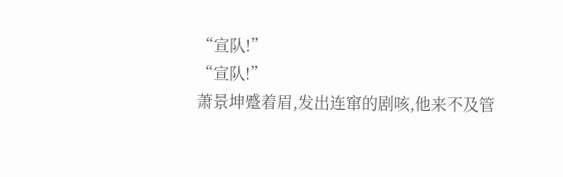“宣队!”
“宣队!”
萧景坤蹙着眉,发出连窜的剧咳,他来不及管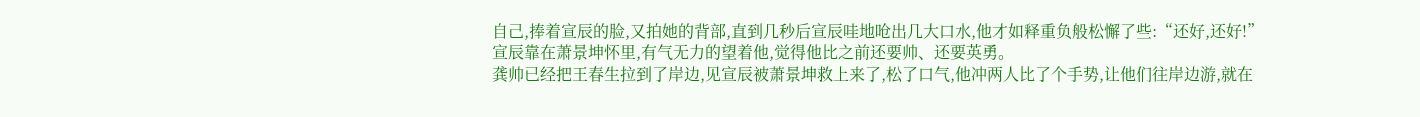自己,捧着宣辰的脸,又拍她的背部,直到几秒后宣辰哇地呛出几大口水,他才如释重负般松懈了些:“还好,还好!”
宣辰靠在萧景坤怀里,有气无力的望着他,觉得他比之前还要帅、还要英勇。
龚帅已经把王春生拉到了岸边,见宣辰被萧景坤救上来了,松了口气,他冲两人比了个手势,让他们往岸边游,就在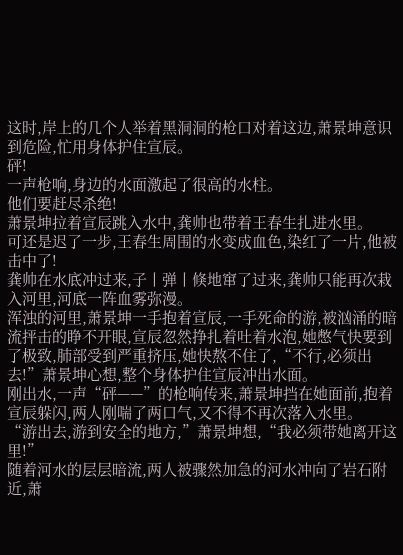这时,岸上的几个人举着黑洞洞的枪口对着这边,萧景坤意识到危险,忙用身体护住宣辰。
砰!
一声枪响,身边的水面激起了很高的水柱。
他们要赶尽杀绝!
萧景坤拉着宣辰跳入水中,龚帅也带着王春生扎进水里。
可还是迟了一步,王春生周围的水变成血色,染红了一片,他被击中了!
龚帅在水底冲过来,子丨弹丨倏地窜了过来,龚帅只能再次栽入河里,河底一阵血雾弥漫。
浑浊的河里,萧景坤一手抱着宣辰,一手死命的游,被汹涌的暗流抨击的睁不开眼,宣辰忽然挣扎着吐着水泡,她憋气快要到了极致,肺部受到严重挤压,她快熬不住了,“不行,必须出去!”萧景坤心想,整个身体护住宣辰冲出水面。
刚出水,一声“砰——”的枪响传来,萧景坤挡在她面前,抱着宣辰躲闪,两人刚喘了两口气,又不得不再次落入水里。
“游出去,游到安全的地方,”萧景坤想,“我必须带她离开这里!”
随着河水的层层暗流,两人被骤然加急的河水冲向了岩石附近,萧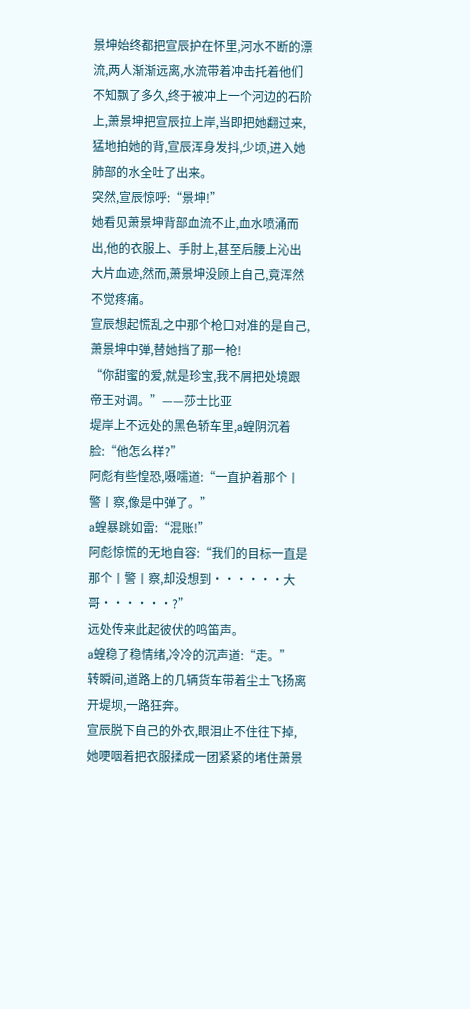景坤始终都把宣辰护在怀里,河水不断的漂流,两人渐渐远离,水流带着冲击托着他们不知飘了多久,终于被冲上一个河边的石阶上,萧景坤把宣辰拉上岸,当即把她翻过来,猛地拍她的背,宣辰浑身发抖,少顷,进入她肺部的水全吐了出来。
突然,宣辰惊呼:“景坤!”
她看见萧景坤背部血流不止,血水喷涌而出,他的衣服上、手肘上,甚至后腰上沁出大片血迹,然而,萧景坤没顾上自己,竟浑然不觉疼痛。
宣辰想起慌乱之中那个枪口对准的是自己,萧景坤中弹,替她挡了那一枪!
“你甜蜜的爱,就是珍宝,我不屑把处境跟帝王对调。”——莎士比亚
堤岸上不远处的黑色轿车里,a蝗阴沉着脸:“他怎么样?”
阿彪有些惶恐,嗫嚅道:“一直护着那个丨警丨察,像是中弹了。”
a蝗暴跳如雷:“混账!”
阿彪惊慌的无地自容:“我们的目标一直是那个丨警丨察,却没想到······大哥······?”
远处传来此起彼伏的鸣笛声。
a蝗稳了稳情绪,冷冷的沉声道:“走。”
转瞬间,道路上的几辆货车带着尘土飞扬离开堤坝,一路狂奔。
宣辰脱下自己的外衣,眼泪止不住往下掉,她哽咽着把衣服揉成一团紧紧的堵住萧景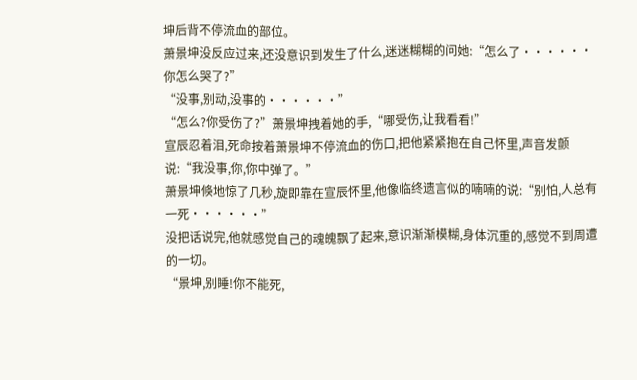坤后背不停流血的部位。
萧景坤没反应过来,还没意识到发生了什么,迷迷糊糊的问她:“怎么了······你怎么哭了?”
“没事,别动,没事的······”
“怎么?你受伤了?”萧景坤拽着她的手,“哪受伤,让我看看!”
宣辰忍着泪,死命按着萧景坤不停流血的伤口,把他紧紧抱在自己怀里,声音发颤说:“我没事,你,你中弹了。”
萧景坤倏地惊了几秒,旋即靠在宣辰怀里,他像临终遗言似的喃喃的说:“别怕,人总有一死······”
没把话说完,他就感觉自己的魂魄飘了起来,意识渐渐模糊,身体沉重的,感觉不到周遭的一切。
“景坤,别睡!你不能死,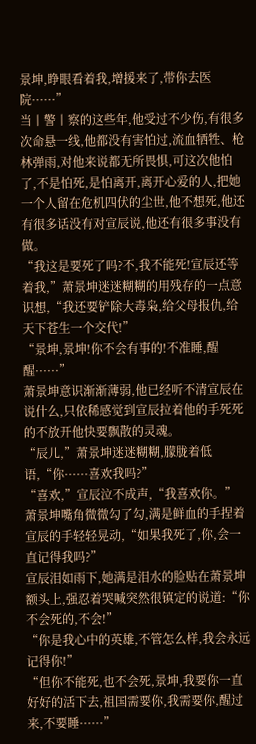景坤,睁眼看着我,增援来了,带你去医院······”
当丨警丨察的这些年,他受过不少伤,有很多次命悬一线,他都没有害怕过,流血牺牲、枪林弹雨,对他来说都无所畏惧,可这次他怕了,不是怕死,是怕离开,离开心爱的人,把她一个人留在危机四伏的尘世,他不想死,他还有很多话没有对宣辰说,他还有很多事没有做。
“我这是要死了吗?不,我不能死!宣辰还等着我,”萧景坤迷迷糊糊的用残存的一点意识想,“我还要铲除大毒枭,给父母报仇,给天下苍生一个交代!”
“景坤,景坤!你不会有事的!不准睡,醒醒······”
萧景坤意识渐渐薄弱,他已经听不清宣辰在说什么,只依稀感觉到宣辰拉着他的手死死的不放开他快要飘散的灵魂。
“辰儿,”萧景坤迷迷糊糊,朦胧着低语,“你······喜欢我吗?”
“喜欢,”宣辰泣不成声,“我喜欢你。”
萧景坤嘴角微微勾了勾,满是鲜血的手捏着宣辰的手轻轻晃动,“如果我死了,你,会一直记得我吗?”
宣辰泪如雨下,她满是泪水的脸贴在萧景坤额头上,强忍着哭喊突然很镇定的说道:“你不会死的,不会!”
“你是我心中的英雄,不管怎么样,我会永远记得你!”
“但你不能死,也不会死,景坤,我要你一直好好的活下去,祖国需要你,我需要你,醒过来,不要睡······”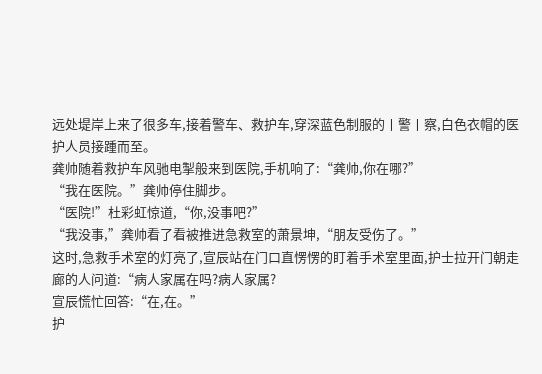远处堤岸上来了很多车,接着警车、救护车,穿深蓝色制服的丨警丨察,白色衣帽的医护人员接踵而至。
龚帅随着救护车风驰电掣般来到医院,手机响了:“龚帅,你在哪?”
“我在医院。”龚帅停住脚步。
“医院!”杜彩虹惊道,“你,没事吧?”
“我没事,”龚帅看了看被推进急救室的萧景坤,“朋友受伤了。”
这时,急救手术室的灯亮了,宣辰站在门口直愣愣的盯着手术室里面,护士拉开门朝走廊的人问道:“病人家属在吗?病人家属?
宣辰慌忙回答:“在,在。”
护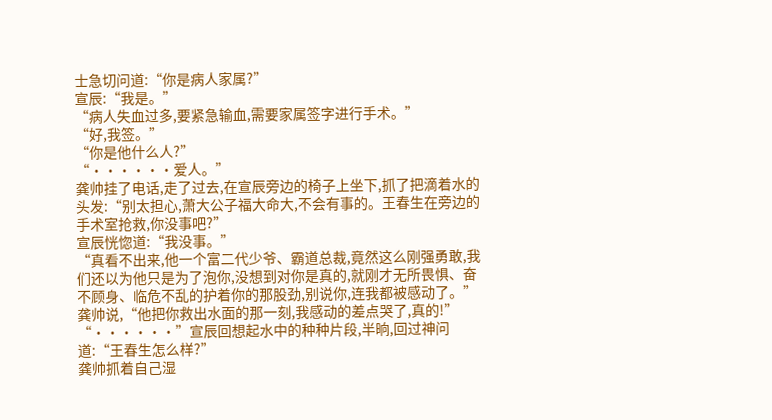士急切问道:“你是病人家属?”
宣辰:“我是。”
“病人失血过多,要紧急输血,需要家属签字进行手术。”
“好,我签。”
“你是他什么人?”
“······爱人。”
龚帅挂了电话,走了过去,在宣辰旁边的椅子上坐下,抓了把滴着水的头发:“别太担心,萧大公子福大命大,不会有事的。王春生在旁边的手术室抢救,你没事吧?”
宣辰恍惚道:“我没事。”
“真看不出来,他一个富二代少爷、霸道总裁,竟然这么刚强勇敢,我们还以为他只是为了泡你,没想到对你是真的,就刚才无所畏惧、奋不顾身、临危不乱的护着你的那股劲,别说你,连我都被感动了。”龚帅说,“他把你救出水面的那一刻,我感动的差点哭了,真的!”
“······”宣辰回想起水中的种种片段,半晌,回过神问道:“王春生怎么样?”
龚帅抓着自己湿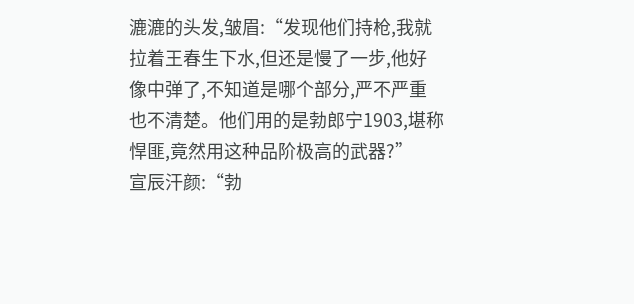漉漉的头发,皱眉:“发现他们持枪,我就拉着王春生下水,但还是慢了一步,他好像中弹了,不知道是哪个部分,严不严重也不清楚。他们用的是勃郎宁1903,堪称悍匪,竟然用这种品阶极高的武器?”
宣辰汗颜:“勃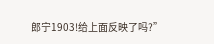郎宁1903!给上面反映了吗?”